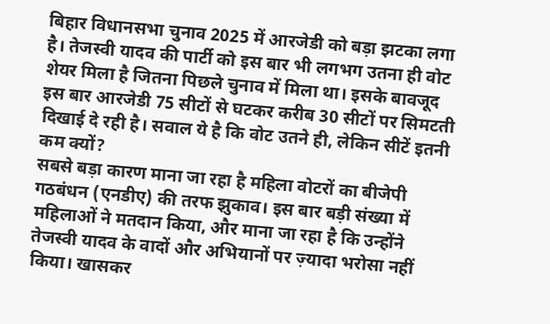बिहार विधानसभा चुनाव 2025 में आरजेडी को बड़ा झटका लगा है। तेजस्वी यादव की पार्टी को इस बार भी लगभग उतना ही वोट शेयर मिला है जितना पिछले चुनाव में मिला था। इसके बावजूद इस बार आरजेडी 75 सीटों से घटकर करीब 30 सीटों पर सिमटती दिखाई दे रही है। सवाल ये है कि वोट उतने ही, लेकिन सीटें इतनी कम क्यों?
सबसे बड़ा कारण माना जा रहा है महिला वोटरों का बीजेपी गठबंधन (एनडीए) की तरफ झुकाव। इस बार बड़ी संख्या में महिलाओं ने मतदान किया, और माना जा रहा है कि उन्होंने तेजस्वी यादव के वादों और अभियानों पर ज़्यादा भरोसा नहीं किया। खासकर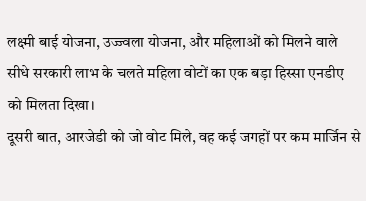लक्ष्मी बाई योजना, उज्ज्वला योजना, और महिलाओं को मिलने वाले सीधे सरकारी लाभ के चलते महिला वोटों का एक बड़ा हिस्सा एनडीए को मिलता दिखा।
दूसरी बात, आरजेडी को जो वोट मिले, वह कई जगहों पर कम मार्जिन से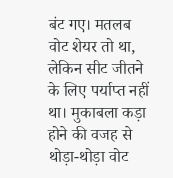बंट गए। मतलब वोट शेयर तो था, लेकिन सीट जीतने के लिए पर्याप्त नहीं था। मुकाबला कड़ा होने की वजह से थोड़ा-थोड़ा वोट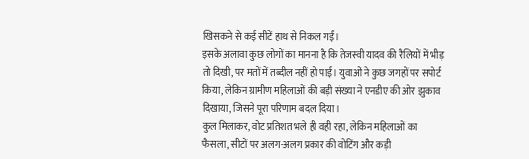खिसकने से कई सीटें हाथ से निकल गईं।
इसके अलावा कुछ लोगों का मानना है कि तेजस्वी यादव की रैलियों में भीड़ तो दिखी, पर मतों में तब्दील नहीं हो पाई। युवाओं ने कुछ जगहों पर सपोर्ट किया, लेकिन ग्रामीण महिलाओं की बड़ी संख्या ने एनडीए की ओर झुकाव दिखाया, जिसने पूरा परिणाम बदल दिया।
कुल मिलाकर, वोट प्रतिशत भले ही वही रहा, लेकिन महिलाओं का फैसला, सीटों पर अलग-अलग प्रकार की वोटिंग और कड़ी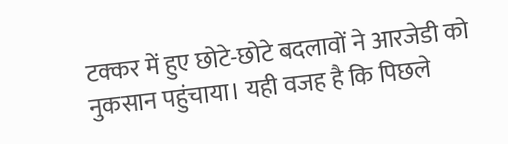टक्कर में हुए छोटे-छोटे बदलावों ने आरजेडी को नुकसान पहुंचाया। यही वजह है कि पिछले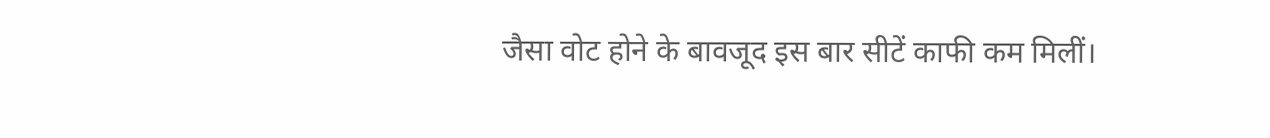जैसा वोट होने के बावजूद इस बार सीटें काफी कम मिलीं।